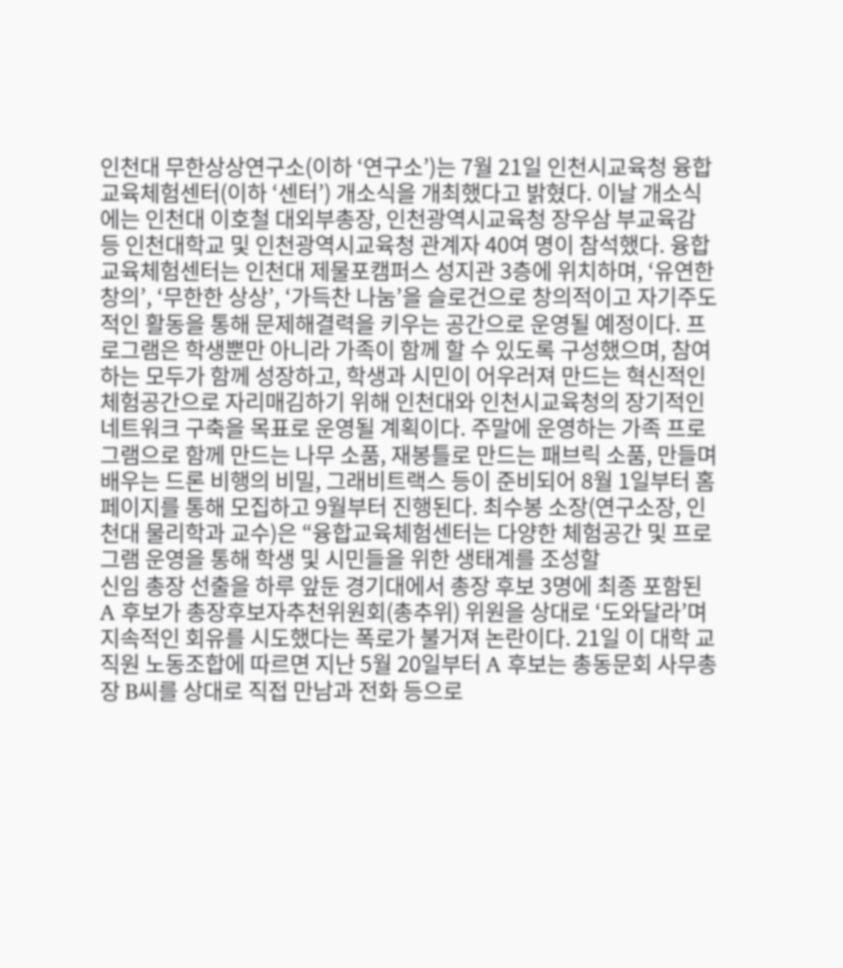인천대 무한상상연구소(이하 ‘연구소’)는 7월 21일 인천시교육청 융합교육체험센터(이하 ‘센터’) 개소식을 개최했다고 밝혔다. 이날 개소식에는 인천대 이호철 대외부총장, 인천광역시교육청 장우삼 부교육감 등 인천대학교 및 인천광역시교육청 관계자 40여 명이 참석했다. 융합교육체험센터는 인천대 제물포캠퍼스 성지관 3층에 위치하며, ‘유연한 창의’, ‘무한한 상상’, ‘가득찬 나눔’을 슬로건으로 창의적이고 자기주도적인 활동을 통해 문제해결력을 키우는 공간으로 운영될 예정이다. 프로그램은 학생뿐만 아니라 가족이 함께 할 수 있도록 구성했으며, 참여하는 모두가 함께 성장하고, 학생과 시민이 어우러져 만드는 혁신적인 체험공간으로 자리매김하기 위해 인천대와 인천시교육청의 장기적인 네트워크 구축을 목표로 운영될 계획이다. 주말에 운영하는 가족 프로그램으로 함께 만드는 나무 소품, 재봉틀로 만드는 패브릭 소품, 만들며 배우는 드론 비행의 비밀, 그래비트랙스 등이 준비되어 8월 1일부터 홈페이지를 통해 모집하고 9월부터 진행된다. 최수봉 소장(연구소장, 인천대 물리학과 교수)은 “융합교육체험센터는 다양한 체험공간 및 프로그램 운영을 통해 학생 및 시민들을 위한 생태계를 조성할
신임 총장 선출을 하루 앞둔 경기대에서 총장 후보 3명에 최종 포함된 A 후보가 총장후보자추천위원회(총추위) 위원을 상대로 ‘도와달라’며 지속적인 회유를 시도했다는 폭로가 불거져 논란이다. 21일 이 대학 교직원 노동조합에 따르면 지난 5월 20일부터 A 후보는 총동문회 사무총장 B씨를 상대로 직접 만남과 전화 등으로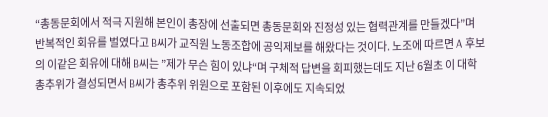“총동문회에서 적극 지원해 본인이 총장에 선출되면 총동문회와 진정성 있는 협력관계를 만들겠다”며 반복적인 회유를 벌였다고 B씨가 교직원 노동조합에 공익제보를 해왔다는 것이다. 노조에 따르면 A 후보의 이같은 회유에 대해 B씨는 ”제가 무슨 힘이 있냐“며 구체적 답변을 회피했는데도 지난 6월초 이 대학 총추위가 결성되면서 B씨가 총추위 위원으로 포함된 이후에도 지속되었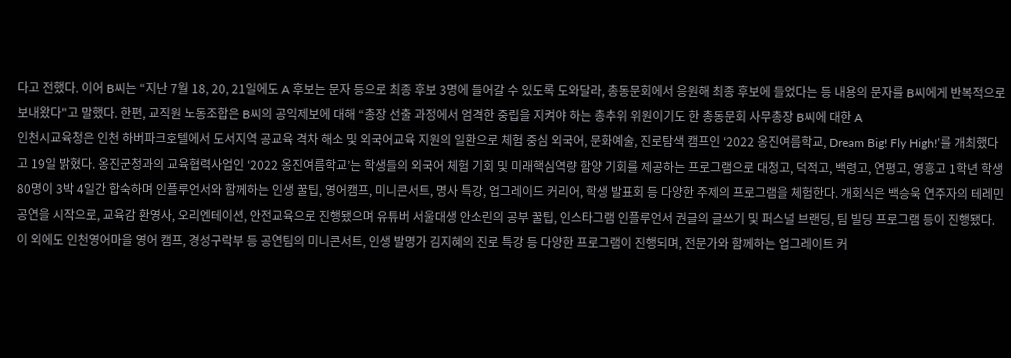다고 전했다. 이어 B씨는 “지난 7월 18, 20, 21일에도 A 후보는 문자 등으로 최종 후보 3명에 들어갈 수 있도록 도와달라, 총동문회에서 응원해 최종 후보에 들었다는 등 내용의 문자를 B씨에게 반복적으로 보내왔다"고 말했다. 한편, 교직원 노동조합은 B씨의 공익제보에 대해 “총장 선출 과정에서 엄격한 중립을 지켜야 하는 총추위 위원이기도 한 총동문회 사무총장 B씨에 대한 A
인천시교육청은 인천 하버파크호텔에서 도서지역 공교육 격차 해소 및 외국어교육 지원의 일환으로 체험 중심 외국어, 문화예술, 진로탐색 캠프인 ‘2022 옹진여름학교, Dream Big! Fly High!’를 개최했다고 19일 밝혔다. 옹진군청과의 교육협력사업인 ‘2022 옹진여름학교’는 학생들의 외국어 체험 기회 및 미래핵심역량 함양 기회를 제공하는 프로그램으로 대청고, 덕적고, 백령고, 연평고, 영흥고 1학년 학생 80명이 3박 4일간 합숙하며 인플루언서와 함께하는 인생 꿀팁, 영어캠프, 미니콘서트, 명사 특강, 업그레이드 커리어, 학생 발표회 등 다양한 주제의 프로그램을 체험한다. 개회식은 백승욱 연주자의 테레민 공연을 시작으로, 교육감 환영사, 오리엔테이션, 안전교육으로 진행됐으며 유튜버 서울대생 안소린의 공부 꿀팁, 인스타그램 인플루언서 권글의 글쓰기 및 퍼스널 브랜딩, 팀 빌딩 프로그램 등이 진행됐다. 이 외에도 인천영어마을 영어 캠프, 경성구락부 등 공연팀의 미니콘서트, 인생 발명가 김지혜의 진로 특강 등 다양한 프로그램이 진행되며, 전문가와 함께하는 업그레이트 커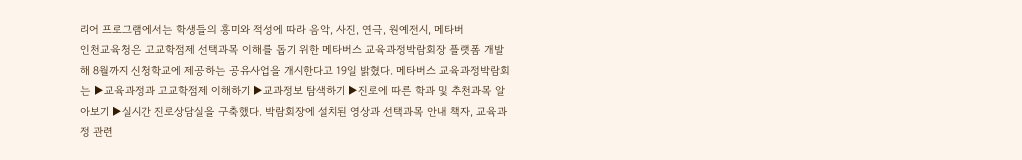리어 프로그램에서는 학생들의 흥미와 적성에 따라 음악, 사진, 연극, 원예전시, 메타버
인천교육청은 고교학점제 선택과목 이해를 돕기 위한 메타버스 교육과정박람회장 플랫폼 개발해 8월까지 신청학교에 제공하는 공유사업을 개시한다고 19일 밝혔다. 메타버스 교육과정박람회는 ▶교육과정과 고교학점제 이해하기 ▶교과정보 탐색하기 ▶진로에 따른 학과 및 추천과목 알아보기 ▶실시간 진로상담실을 구축했다. 박람회장에 설치된 영상과 선택과목 안내 책자, 교육과정 관련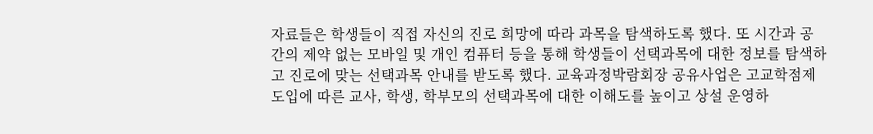자료들은 학생들이 직접 자신의 진로 희망에 따라 과목을 탐색하도록 했다. 또 시간과 공간의 제약 없는 모바일 및 개인 컴퓨터 등을 통해 학생들이 선택과목에 대한 정보를 탐색하고 진로에 맞는 선택과목 안내를 받도록 했다. 교육과정박람회장 공유사업은 고교학점제 도입에 따른 교사, 학생, 학부모의 선택과목에 대한 이해도를 높이고 상설 운영하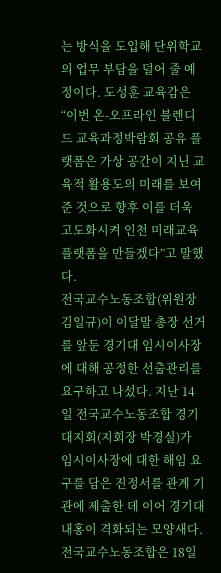는 방식을 도입해 단위학교의 업무 부담을 덜어 줄 예정이다. 도성훈 교육감은 “이번 온-오프라인 블렌디드 교육과정박람회 공유 플랫폼은 가상 공간이 지닌 교육적 활용도의 미래를 보여준 것으로 향후 이를 더욱 고도화시켜 인천 미래교육 플랫폼을 만들겠다”고 말했다.
전국교수노동조합(위원장 김일규)이 이달말 총장 선거를 앞둔 경기대 임시이사장에 대해 공정한 선출관리를 요구하고 나섰다. 지난 14일 전국교수노동조합 경기대지회(지회장 박경실)가 임시이사장에 대한 해임 요구를 담은 진정서를 관계 기관에 제출한 데 이어 경기대 내홍이 격화되는 모양새다. 전국교수노동조합은 18일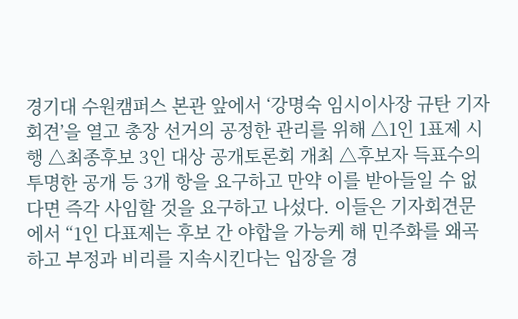경기대 수원캠퍼스 본관 앞에서 ‘강명숙 임시이사장 규탄 기자회견’을 열고 총장 선거의 공정한 관리를 위해 △1인 1표제 시행 △최종후보 3인 대상 공개토론회 개최 △후보자 득표수의 투명한 공개 등 3개 항을 요구하고 만약 이를 받아들일 수 없다면 즉각 사임할 것을 요구하고 나섰다. 이들은 기자회견문에서 “1인 다표제는 후보 간 야합을 가능케 해 민주화를 왜곡하고 부정과 비리를 지속시킨다는 입장을 경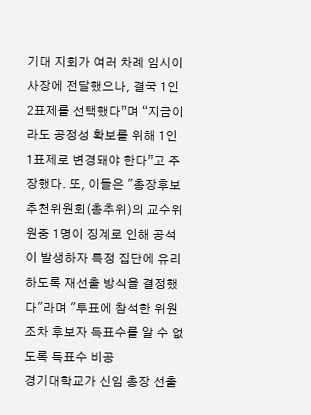기대 지회가 여러 차례 임시이사장에 전달했으나, 결국 1인 2표제를 선택했다”며 “지금이라도 공정성 확보를 위해 1인 1표제로 변경돼야 한다”고 주장했다. 또, 이들은 "총장후보추천위원회(총추위)의 교수위원중 1명이 징계로 인해 공석이 발생하자 특정 집단에 유리하도록 재선출 방식을 결정했다"라며 "투표에 참석한 위원조차 후보자 득표수를 알 수 없도록 득표수 비공
경기대학교가 신임 총장 선출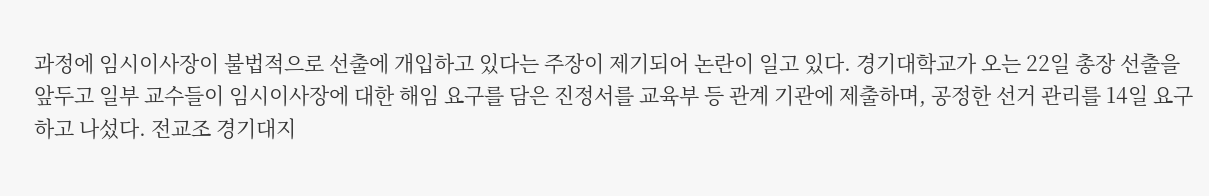과정에 임시이사장이 불법적으로 선출에 개입하고 있다는 주장이 제기되어 논란이 일고 있다. 경기대학교가 오는 22일 총장 선출을 앞두고 일부 교수들이 임시이사장에 대한 해임 요구를 담은 진정서를 교육부 등 관계 기관에 제출하며, 공정한 선거 관리를 14일 요구하고 나섰다. 전교조 경기대지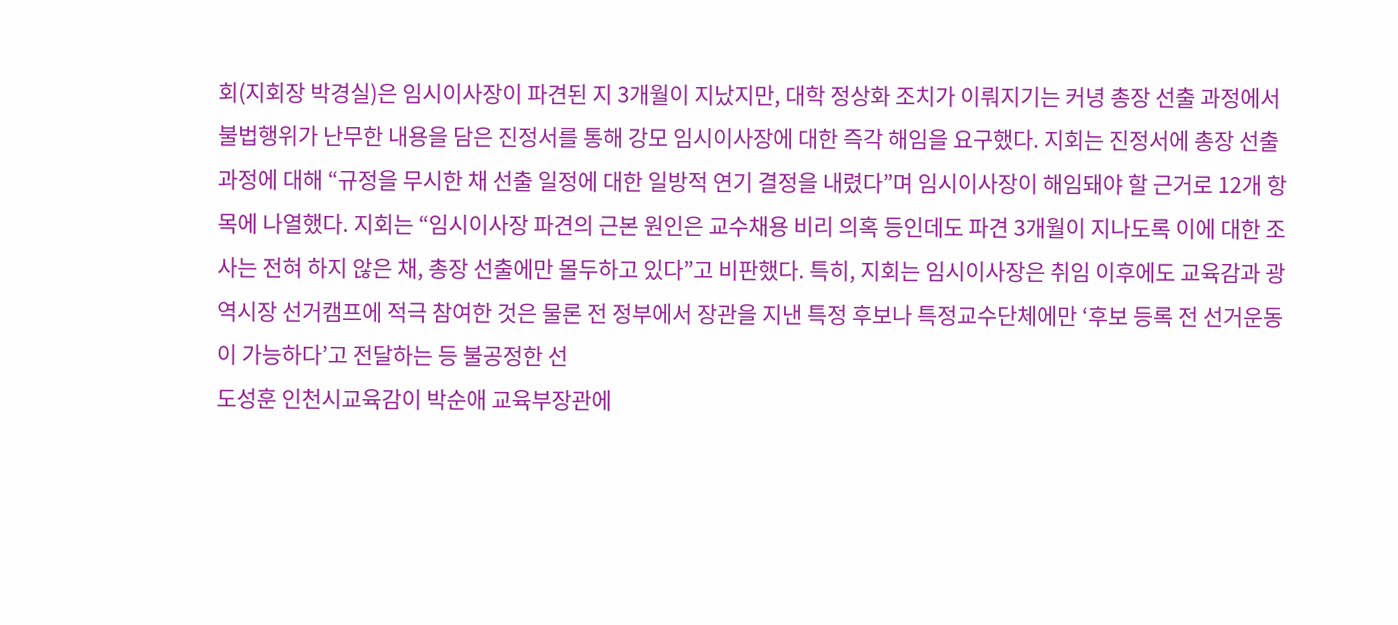회(지회장 박경실)은 임시이사장이 파견된 지 3개월이 지났지만, 대학 정상화 조치가 이뤄지기는 커녕 총장 선출 과정에서 불법행위가 난무한 내용을 담은 진정서를 통해 강모 임시이사장에 대한 즉각 해임을 요구했다. 지회는 진정서에 총장 선출 과정에 대해 “규정을 무시한 채 선출 일정에 대한 일방적 연기 결정을 내렸다”며 임시이사장이 해임돼야 할 근거로 12개 항목에 나열했다. 지회는 “임시이사장 파견의 근본 원인은 교수채용 비리 의혹 등인데도 파견 3개월이 지나도록 이에 대한 조사는 전혀 하지 않은 채, 총장 선출에만 몰두하고 있다”고 비판했다. 특히, 지회는 임시이사장은 취임 이후에도 교육감과 광역시장 선거캠프에 적극 참여한 것은 물론 전 정부에서 장관을 지낸 특정 후보나 특정교수단체에만 ‘후보 등록 전 선거운동이 가능하다’고 전달하는 등 불공정한 선
도성훈 인천시교육감이 박순애 교육부장관에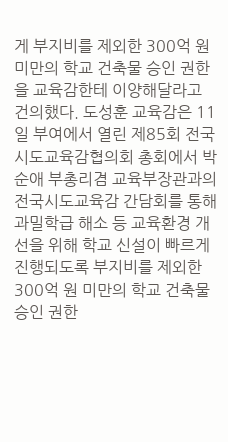게 부지비를 제외한 300억 원 미만의 학교 건축물 승인 권한을 교육감한테 이양해달라고 건의했다. 도성훈 교육감은 11일 부여에서 열린 제85회 전국시도교육감협의회 총회에서 박순애 부총리겸 교육부장관과의 전국시도교육감 간담회를 통해 과밀학급 해소 등 교육환경 개선을 위해 학교 신설이 빠르게 진행되도록 부지비를 제외한 300억 원 미만의 학교 건축물 승인 권한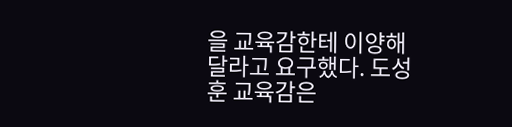을 교육감한테 이양해 달라고 요구했다. 도성훈 교육감은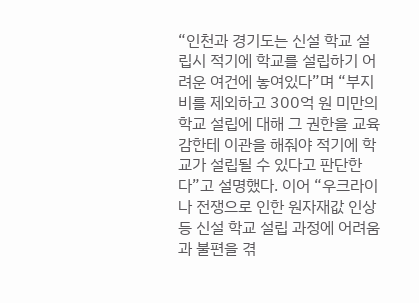“인천과 경기도는 신설 학교 설립시 적기에 학교를 설립하기 어려운 여건에 놓여있다”며 “부지비를 제외하고 300억 원 미만의 학교 설립에 대해 그 권한을 교육감한테 이관을 해줘야 적기에 학교가 설립될 수 있다고 판단한다”고 설명했다. 이어 “우크라이나 전쟁으로 인한 원자재값 인상 등 신설 학교 설립 과정에 어려움과 불편을 겪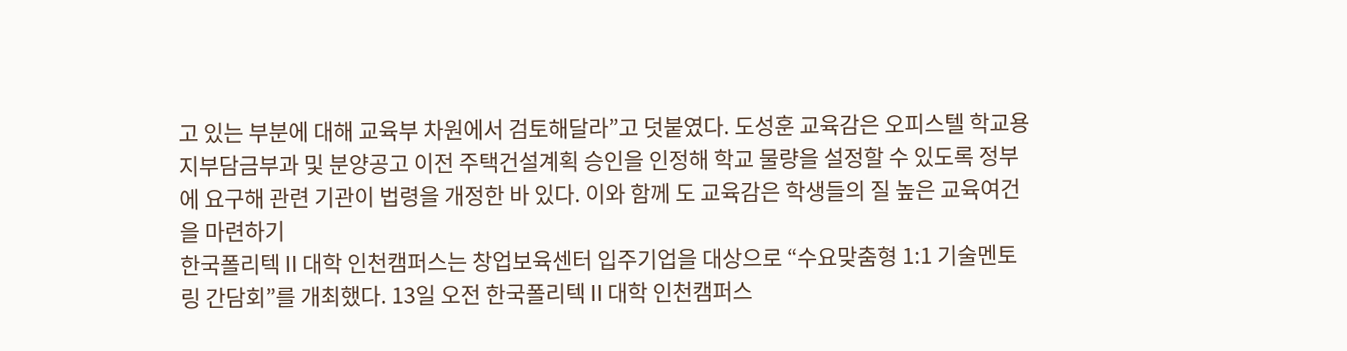고 있는 부분에 대해 교육부 차원에서 검토해달라”고 덧붙였다. 도성훈 교육감은 오피스텔 학교용지부담금부과 및 분양공고 이전 주택건설계획 승인을 인정해 학교 물량을 설정할 수 있도록 정부에 요구해 관련 기관이 법령을 개정한 바 있다. 이와 함께 도 교육감은 학생들의 질 높은 교육여건을 마련하기
한국폴리텍Ⅱ대학 인천캠퍼스는 창업보육센터 입주기업을 대상으로 “수요맞춤형 1:1 기술멘토링 간담회”를 개최했다. 13일 오전 한국폴리텍Ⅱ대학 인천캠퍼스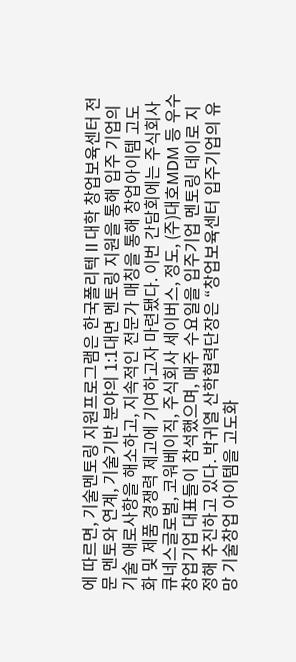에 따르면, 기술멘토링 지원프로그램은 한국폴리텍Ⅱ대학 창업보육센터 전문 멘토와 연계, 기술기반 분야의 1:1대면 멘토링 지원을 통해 입주 기업의 기술 애로사항을 해소하고, 지속적인 전문가 매칭을 통해 창업아이템 고도화 및 제품 경쟁력 제고에 기여하고자 마련됐다. 이번 간담회에는 주식회사 큐네스글로벌, 코워베이직, 주식회사 세이버스, 정도, (주)대호MDM 등 우수 창업기업 대표들이 참석했으며, 매주 수요일을 입주기업 멘토링 데이로 지정해 추진하고 있다. 박귀열 산학협력단장은 “창업보육센터 입주기업의 유망 기술창업 아이템을 고도화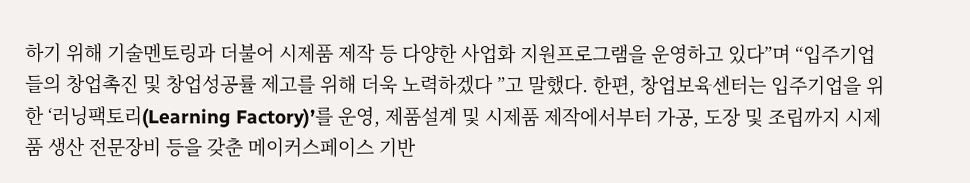하기 위해 기술멘토링과 더불어 시제품 제작 등 다양한 사업화 지원프로그램을 운영하고 있다”며 “입주기업들의 창업촉진 및 창업성공률 제고를 위해 더욱 노력하겠다 ”고 말했다. 한편, 창업보육센터는 입주기업을 위한 ‘러닝팩토리(Learning Factory)’를 운영, 제품설계 및 시제품 제작에서부터 가공, 도장 및 조립까지 시제품 생산 전문장비 등을 갖춘 메이커스페이스 기반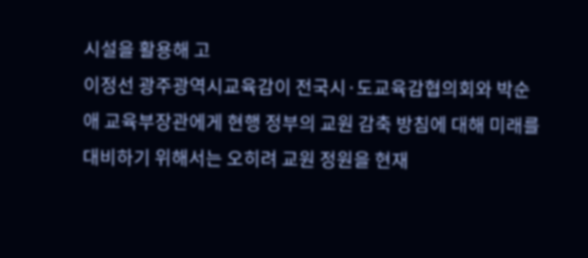시설을 활용해 고
이정선 광주광역시교육감이 전국시·도교육감협의회와 박순애 교육부장관에게 현행 정부의 교원 감축 방침에 대해 미래를 대비하기 위해서는 오히려 교원 정원을 현재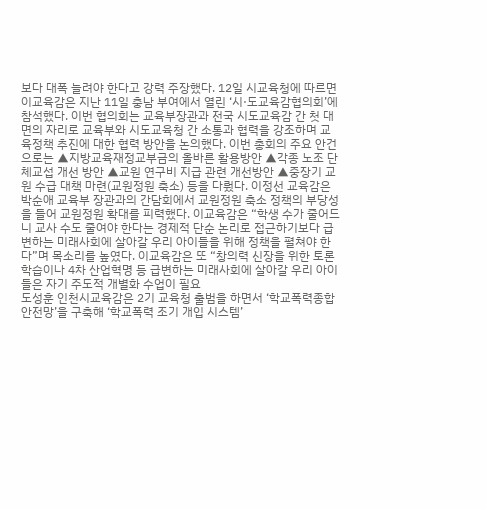보다 대폭 늘려야 한다고 강력 주장했다. 12일 시교육청에 따르면 이교육감은 지난 11일 충남 부여에서 열린 ‘시·도교육감협의회’에 참석했다. 이번 협의회는 교육부장관과 전국 시도교육감 간 첫 대면의 자리로 교육부와 시도교육청 간 소통과 협력을 강조하며 교육정책 추진에 대한 협력 방안을 논의했다. 이번 총회의 주요 안건으로는 ▲지방교육재정교부금의 올바른 활용방안 ▲각종 노조 단체교섭 개선 방안 ▲교원 연구비 지급 관련 개선방안 ▲중장기 교원 수급 대책 마련(교원정원 축소) 등을 다뤘다. 이정선 교육감은 박순애 교육부 장관과의 간담회에서 교원정원 축소 정책의 부당성을 들어 교원정원 확대를 피력했다. 이교육감은 “학생 수가 줄어드니 교사 수도 줄여야 한다는 경제적 단순 논리로 접근하기보다 급변하는 미래사회에 살아갈 우리 아이들을 위해 정책을 펼쳐야 한다”며 목소리를 높였다. 이교육감은 또 “창의력 신장을 위한 토론학습이나 4차 산업혁명 등 급변하는 미래사회에 살아갈 우리 아이들은 자기 주도적 개별화 수업이 필요
도성훈 인천시교육감은 2기 교육청 출범을 하면서 ‘학교폭력종합안전망’을 구축해 ‘학교폭력 조기 개입 시스템’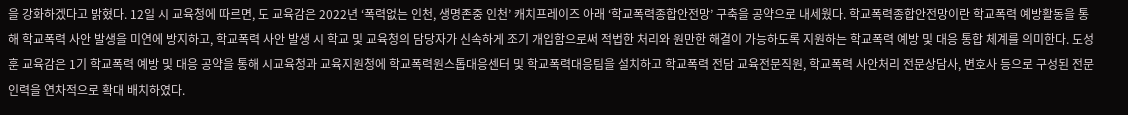을 강화하겠다고 밝혔다. 12일 시 교육청에 따르면, 도 교육감은 2022년 ‘폭력없는 인천, 생명존중 인천’ 캐치프레이즈 아래 ‘학교폭력종합안전망’ 구축을 공약으로 내세웠다. 학교폭력종합안전망이란 학교폭력 예방활동을 통해 학교폭력 사안 발생을 미연에 방지하고, 학교폭력 사안 발생 시 학교 및 교육청의 담당자가 신속하게 조기 개입함으로써 적법한 처리와 원만한 해결이 가능하도록 지원하는 학교폭력 예방 및 대응 통합 체계를 의미한다. 도성훈 교육감은 1기 학교폭력 예방 및 대응 공약을 통해 시교육청과 교육지원청에 학교폭력원스톱대응센터 및 학교폭력대응팀을 설치하고 학교폭력 전담 교육전문직원, 학교폭력 사안처리 전문상담사, 변호사 등으로 구성된 전문인력을 연차적으로 확대 배치하였다.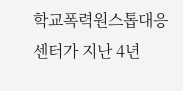학교폭력원스톱대응센터가 지난 4년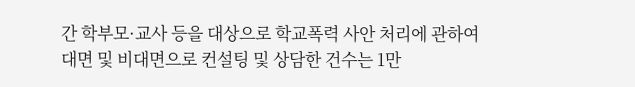간 학부모·교사 등을 대상으로 학교폭력 사안 처리에 관하여 대면 및 비대면으로 컨설팅 및 상담한 건수는 1만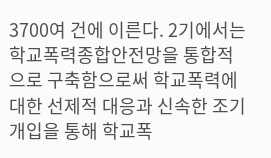3700여 건에 이른다. 2기에서는 학교폭력종합안전망을 통합적으로 구축함으로써 학교폭력에 대한 선제적 대응과 신속한 조기 개입을 통해 학교폭